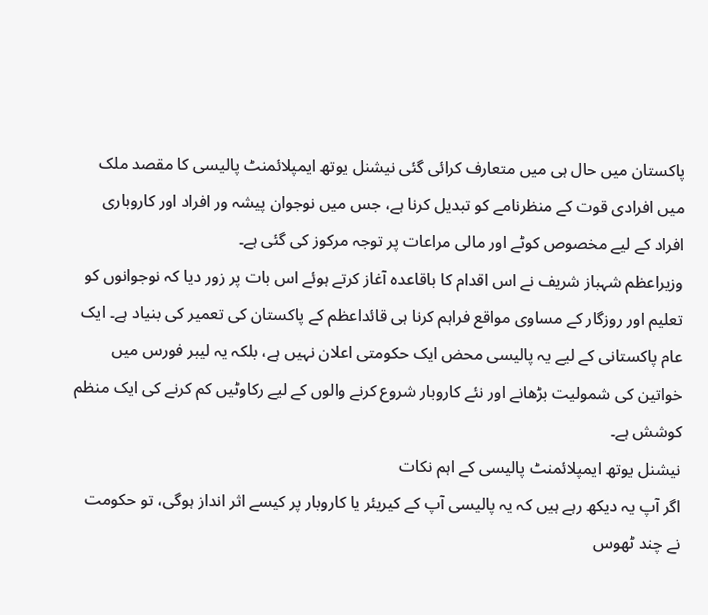پاکستان میں حال ہی میں متعارف کرائی گئی نیشنل یوتھ ایمپلائمنٹ پالیسی کا مقصد ملک میں افرادی قوت کے منظرنامے کو تبدیل کرنا ہے، جس میں نوجوان پیشہ ور افراد اور کاروباری افراد کے لیے مخصوص کوٹے اور مالی مراعات پر توجہ مرکوز کی گئی ہے۔
وزیراعظم شہباز شریف نے اس اقدام کا باقاعدہ آغاز کرتے ہوئے اس بات پر زور دیا کہ نوجوانوں کو تعلیم اور روزگار کے مساوی مواقع فراہم کرنا ہی قائداعظم کے پاکستان کی تعمیر کی بنیاد ہے۔ ایک عام پاکستانی کے لیے یہ پالیسی محض ایک حکومتی اعلان نہیں ہے، بلکہ یہ لیبر فورس میں خواتین کی شمولیت بڑھانے اور نئے کاروبار شروع کرنے والوں کے لیے رکاوٹیں کم کرنے کی ایک منظم کوشش ہے۔
نیشنل یوتھ ایمپلائمنٹ پالیسی کے اہم نکات
اگر آپ یہ دیکھ رہے ہیں کہ یہ پالیسی آپ کے کیریئر یا کاروبار پر کیسے اثر انداز ہوگی، تو حکومت نے چند ٹھوس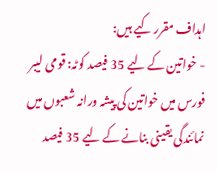اہداف مقرر کیے ہیں:
- خواتین کے لیے 35 فیصد کوٹہ: قومی لیبر فورس میں خواتین کی پیشہ ورانہ شعبوں میں نمائندگی یقینی بنانے کے لیے 35 فیصد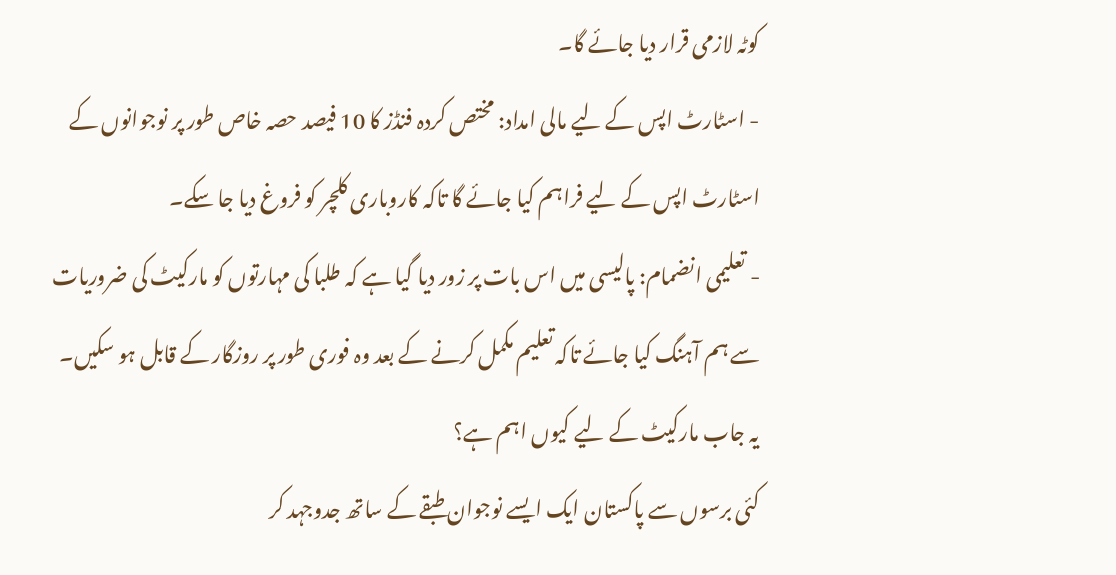کوٹہ لازمی قرار دیا جائے گا۔
- اسٹارٹ اپس کے لیے مالی امداد: مختص کردہ فنڈز کا 10 فیصد حصہ خاص طور پر نوجوانوں کے اسٹارٹ اپس کے لیے فراہم کیا جائے گا تاکہ کاروباری کلچر کو فروغ دیا جا سکے۔
- تعلیمی انضمام: پالیسی میں اس بات پر زور دیا گیا ہے کہ طلبا کی مہارتوں کو مارکیٹ کی ضروریات سے ہم آہنگ کیا جائے تاکہ تعلیم مکمل کرنے کے بعد وہ فوری طور پر روزگار کے قابل ہو سکیں۔
یہ جاب مارکیٹ کے لیے کیوں اہم ہے؟
کئی برسوں سے پاکستان ایک ایسے نوجوان طبقے کے ساتھ جدوجہد کر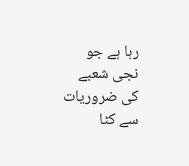رہا ہے جو نجی شعبے کی ضروریات سے کٹا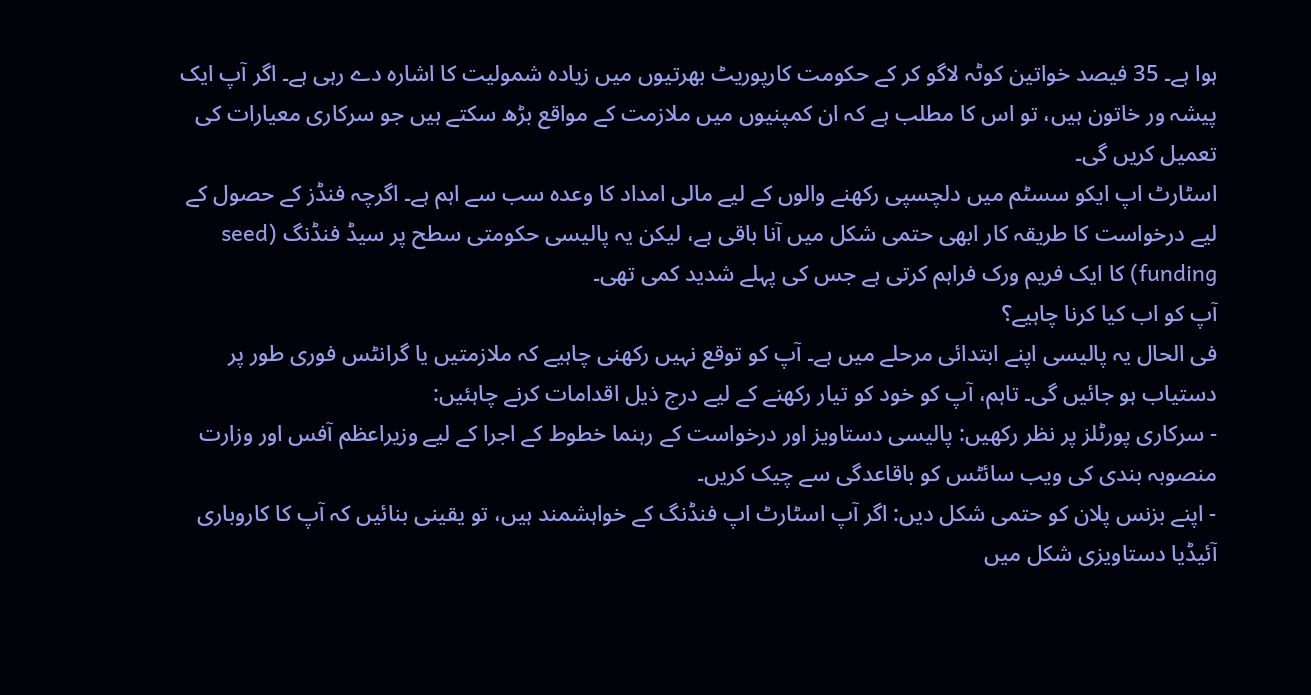ہوا ہے۔ 35 فیصد خواتین کوٹہ لاگو کر کے حکومت کارپوریٹ بھرتیوں میں زیادہ شمولیت کا اشارہ دے رہی ہے۔ اگر آپ ایک پیشہ ور خاتون ہیں، تو اس کا مطلب ہے کہ ان کمپنیوں میں ملازمت کے مواقع بڑھ سکتے ہیں جو سرکاری معیارات کی تعمیل کریں گی۔
اسٹارٹ اپ ایکو سسٹم میں دلچسپی رکھنے والوں کے لیے مالی امداد کا وعدہ سب سے اہم ہے۔ اگرچہ فنڈز کے حصول کے لیے درخواست کا طریقہ کار ابھی حتمی شکل میں آنا باقی ہے، لیکن یہ پالیسی حکومتی سطح پر سیڈ فنڈنگ (seed funding) کا ایک فریم ورک فراہم کرتی ہے جس کی پہلے شدید کمی تھی۔
آپ کو اب کیا کرنا چاہیے؟
فی الحال یہ پالیسی اپنے ابتدائی مرحلے میں ہے۔ آپ کو توقع نہیں رکھنی چاہیے کہ ملازمتیں یا گرانٹس فوری طور پر دستیاب ہو جائیں گی۔ تاہم، آپ کو خود کو تیار رکھنے کے لیے درج ذیل اقدامات کرنے چاہئیں:
- سرکاری پورٹلز پر نظر رکھیں: پالیسی دستاویز اور درخواست کے رہنما خطوط کے اجرا کے لیے وزیراعظم آفس اور وزارت منصوبہ بندی کی ویب سائٹس کو باقاعدگی سے چیک کریں۔
- اپنے بزنس پلان کو حتمی شکل دیں: اگر آپ اسٹارٹ اپ فنڈنگ کے خواہشمند ہیں، تو یقینی بنائیں کہ آپ کا کاروباری آئیڈیا دستاویزی شکل میں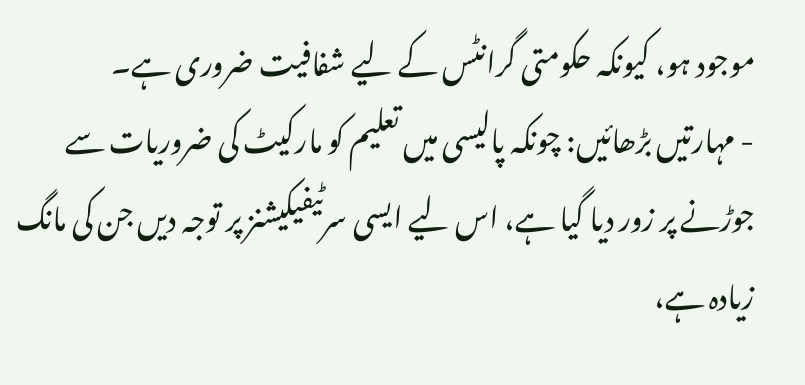موجود ہو، کیونکہ حکومتی گرانٹس کے لیے شفافیت ضروری ہے۔
- مہارتیں بڑھائیں: چونکہ پالیسی میں تعلیم کو مارکیٹ کی ضروریات سے جوڑنے پر زور دیا گیا ہے، اس لیے ایسی سرٹیفیکیشنز پر توجہ دیں جن کی مانگ زیادہ ہے،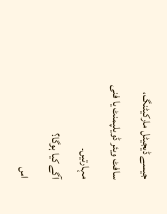جیسے ڈیجیٹل مارکیٹنگ، سافٹ ویئر ڈویلپمنٹ یا فنی مہارتیں۔
آگے کیا ہوگا؟
اس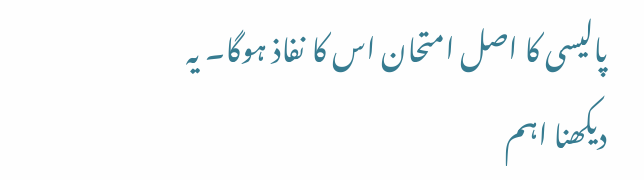پالیسی کا اصل امتحان اس کا نفاذ ہوگا۔ یہ دیکھنا اہم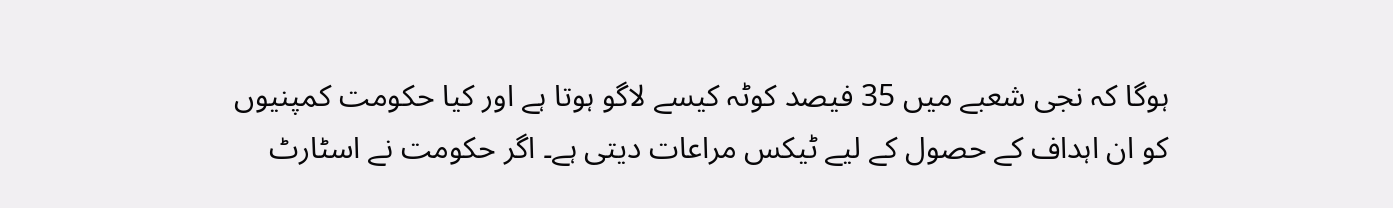ہوگا کہ نجی شعبے میں 35 فیصد کوٹہ کیسے لاگو ہوتا ہے اور کیا حکومت کمپنیوں کو ان اہداف کے حصول کے لیے ٹیکس مراعات دیتی ہے۔ اگر حکومت نے اسٹارٹ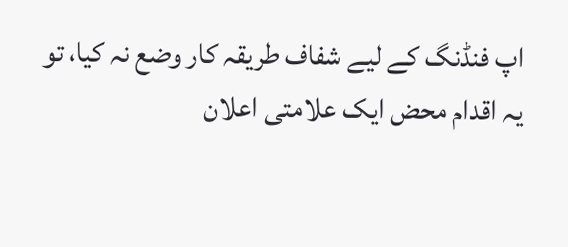اپ فنڈنگ کے لیے شفاف طریقہ کار وضع نہ کیا، تو یہ اقدام محض ایک علامتی اعلان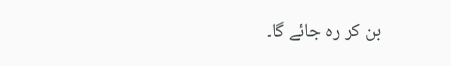بن کر رہ جائے گا۔